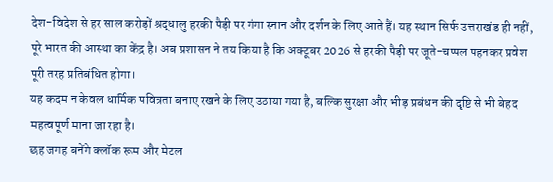देश-विदेश से हर साल करोड़ों श्रद्धालु हरकी पैड़ी पर गंगा स्नान और दर्शन के लिए आते हैं। यह स्थान सिर्फ उत्तराखंड ही नहीं, पूरे भारत की आस्था का केंद्र है। अब प्रशासन ने तय किया है कि अक्टूबर 2026 से हरकी पैड़ी पर जूते-चप्पल पहनकर प्रवेश पूरी तरह प्रतिबंधित होगा।
यह कदम न केवल धार्मिक पवित्रता बनाए रखने के लिए उठाया गया है, बल्कि सुरक्षा और भीड़ प्रबंधन की दृष्टि से भी बेहद महत्वपूर्ण माना जा रहा है।
छह जगह बनेंगे क्लॉक रूम और मेटल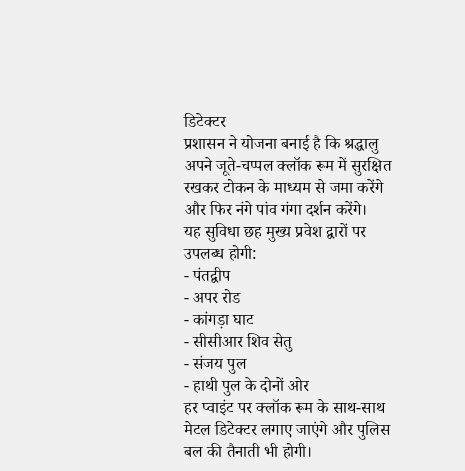डिटेक्टर
प्रशासन ने योजना बनाई है कि श्रद्धालु अपने जूते-चप्पल क्लॉक रूम में सुरक्षित रखकर टोकन के माध्यम से जमा करेंगे और फिर नंगे पांव गंगा दर्शन करेंगे।
यह सुविधा छह मुख्य प्रवेश द्वारों पर उपलब्ध होगी:
- पंतद्वीप
- अपर रोड
- कांगड़ा घाट
- सीसीआर शिव सेतु
- संजय पुल
- हाथी पुल के दोनों ओर
हर प्वाइंट पर क्लॉक रूम के साथ-साथ मेटल डिटेक्टर लगाए जाएंगे और पुलिस बल की तैनाती भी होगी।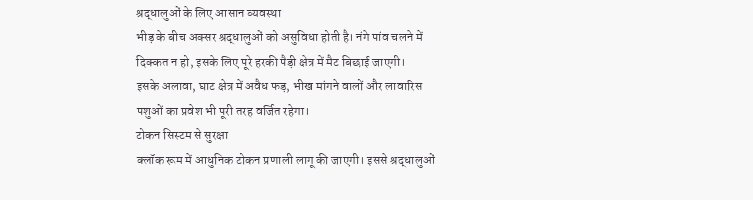श्रद्धालुओं के लिए आसान व्यवस्था
भीड़ के बीच अक्सर श्रद्धालुओं को असुविधा होती है। नंगे पांव चलने में दिक्कत न हो, इसके लिए पूरे हरकी पैड़ी क्षेत्र में मैट बिछाई जाएगी।
इसके अलावा, घाट क्षेत्र में अवैध फड़, भीख मांगने वालों और लावारिस पशुओं का प्रवेश भी पूरी तरह वर्जित रहेगा।
टोकन सिस्टम से सुरक्षा
क्लॉक रूम में आधुनिक टोकन प्रणाली लागू की जाएगी। इससे श्रद्धालुओं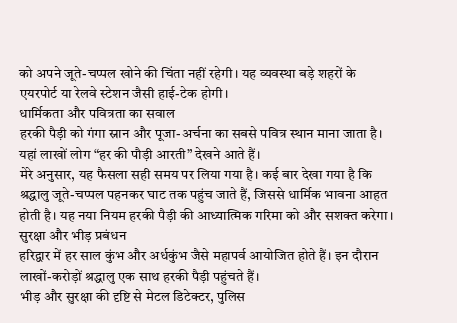को अपने जूते-चप्पल खोने की चिंता नहीं रहेगी। यह व्यवस्था बड़े शहरों के एयरपोर्ट या रेलवे स्टेशन जैसी हाई-टेक होगी।
धार्मिकता और पवित्रता का सवाल
हरकी पैड़ी को गंगा स्नान और पूजा-अर्चना का सबसे पवित्र स्थान माना जाता है। यहां लाखों लोग “हर की पौड़ी आरती” देखने आते हैं।
मेरे अनुसार, यह फैसला सही समय पर लिया गया है। कई बार देखा गया है कि श्रद्धालु जूते-चप्पल पहनकर घाट तक पहुंच जाते हैं, जिससे धार्मिक भावना आहत होती है। यह नया नियम हरकी पैड़ी की आध्यात्मिक गरिमा को और सशक्त करेगा।
सुरक्षा और भीड़ प्रबंधन
हरिद्वार में हर साल कुंभ और अर्धकुंभ जैसे महापर्व आयोजित होते हैं। इन दौरान लाखों-करोड़ों श्रद्धालु एक साथ हरकी पैड़ी पहुंचते हैं।
भीड़ और सुरक्षा की दृष्टि से मेटल डिटेक्टर, पुलिस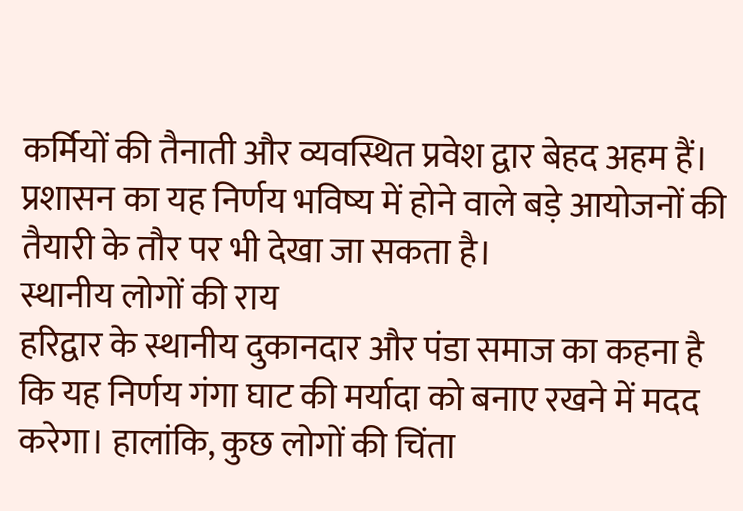कर्मियों की तैनाती और व्यवस्थित प्रवेश द्वार बेहद अहम हैं। प्रशासन का यह निर्णय भविष्य में होने वाले बड़े आयोजनों की तैयारी के तौर पर भी देखा जा सकता है।
स्थानीय लोगों की राय
हरिद्वार के स्थानीय दुकानदार और पंडा समाज का कहना है कि यह निर्णय गंगा घाट की मर्यादा को बनाए रखने में मदद करेगा। हालांकि, कुछ लोगों की चिंता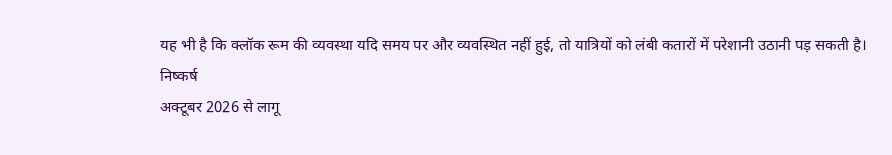यह भी है कि क्लॉक रूम की व्यवस्था यदि समय पर और व्यवस्थित नहीं हुई, तो यात्रियों को लंबी कतारों में परेशानी उठानी पड़ सकती है।
निष्कर्ष
अक्टूबर 2026 से लागू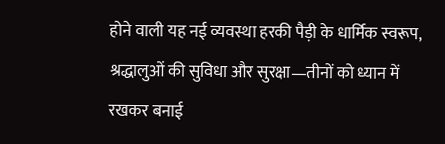होने वाली यह नई व्यवस्था हरकी पैड़ी के धार्मिक स्वरूप, श्रद्धालुओं की सुविधा और सुरक्षा—तीनों को ध्यान में रखकर बनाई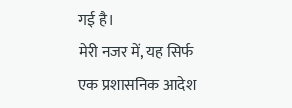गई है।
मेरी नजर में, यह सिर्फ एक प्रशासनिक आदेश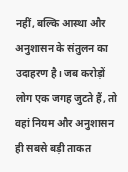नहीं, बल्कि आस्था और अनुशासन के संतुलन का उदाहरण है। जब करोड़ों लोग एक जगह जुटते हैं, तो वहां नियम और अनुशासन ही सबसे बड़ी ताकत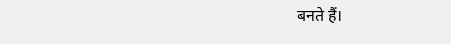बनते हैं।